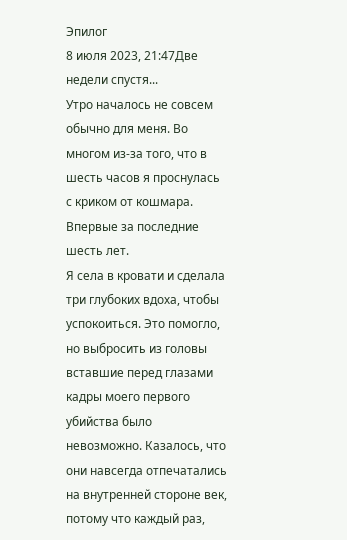Эпилог
8 июля 2023, 21:47Две недели спустя...
Утро началось не совсем обычно для меня. Во многом из-за того, что в шесть часов я проснулась с криком от кошмара. Впервые за последние шесть лет.
Я села в кровати и сделала три глубоких вдоха, чтобы успокоиться. Это помогло, но выбросить из головы вставшие перед глазами кадры моего первого убийства было невозможно. Казалось, что они навсегда отпечатались на внутренней стороне век, потому что каждый раз,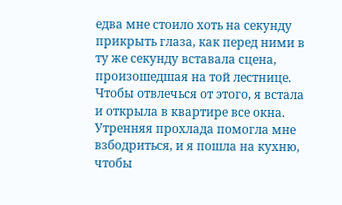едва мне стоило хоть на секунду прикрыть глаза, как перед ними в ту же секунду вставала сцена, произошедшая на той лестнице.
Чтобы отвлечься от этого, я встала и открыла в квартире все окна. Утренняя прохлада помогла мне взбодриться, и я пошла на кухню, чтобы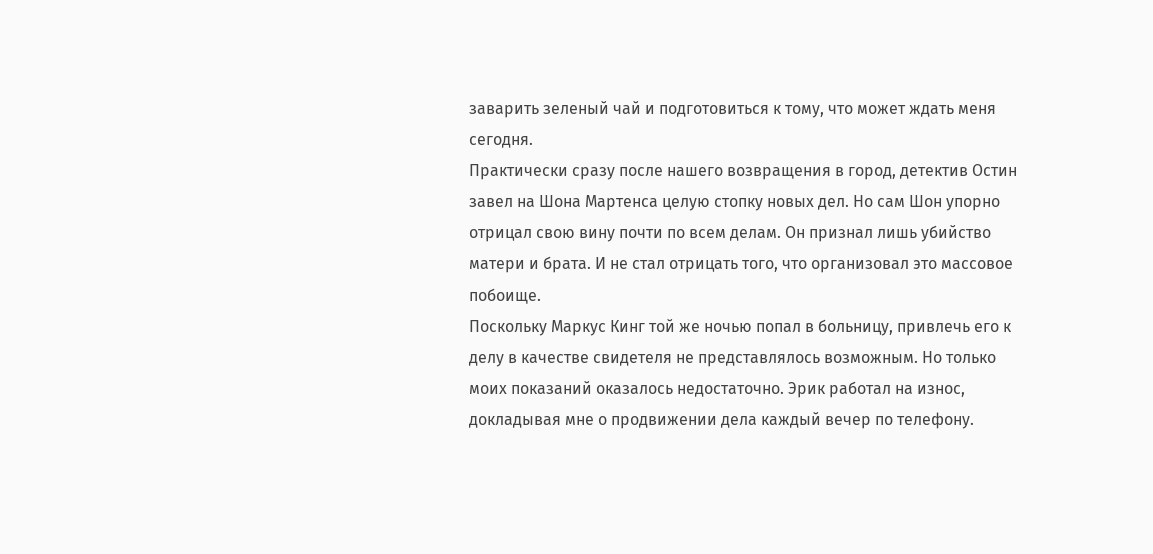заварить зеленый чай и подготовиться к тому, что может ждать меня сегодня.
Практически сразу после нашего возвращения в город, детектив Остин завел на Шона Мартенса целую стопку новых дел. Но сам Шон упорно отрицал свою вину почти по всем делам. Он признал лишь убийство матери и брата. И не стал отрицать того, что организовал это массовое побоище.
Поскольку Маркус Кинг той же ночью попал в больницу, привлечь его к делу в качестве свидетеля не представлялось возможным. Но только моих показаний оказалось недостаточно. Эрик работал на износ, докладывая мне о продвижении дела каждый вечер по телефону.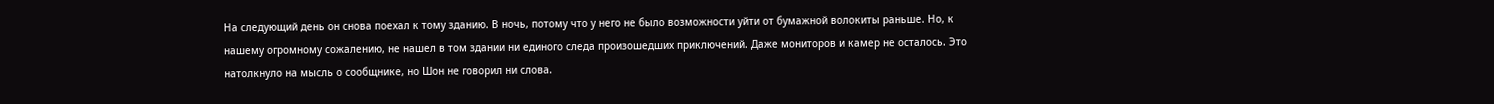На следующий день он снова поехал к тому зданию. В ночь, потому что у него не было возможности уйти от бумажной волокиты раньше. Но, к нашему огромному сожалению, не нашел в том здании ни единого следа произошедших приключений. Даже мониторов и камер не осталось. Это натолкнуло на мысль о сообщнике, но Шон не говорил ни слова.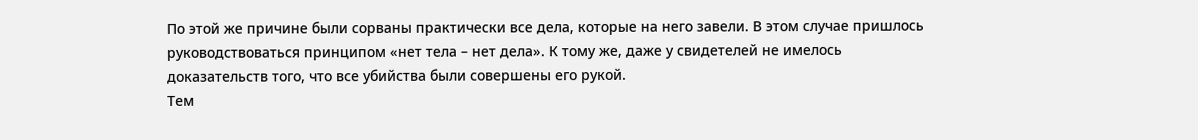По этой же причине были сорваны практически все дела, которые на него завели. В этом случае пришлось руководствоваться принципом «нет тела – нет дела». К тому же, даже у свидетелей не имелось доказательств того, что все убийства были совершены его рукой.
Тем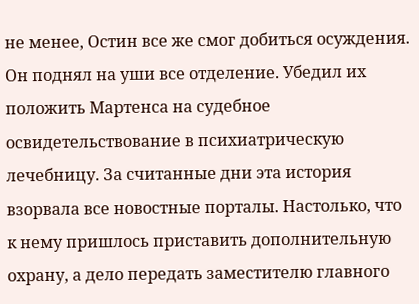не менее, Остин все же смог добиться осуждения. Он поднял на уши все отделение. Убедил их положить Мартенса на судебное освидетельствование в психиатрическую лечебницу. За считанные дни эта история взорвала все новостные порталы. Настолько, что к нему пришлось приставить дополнительную охрану, а дело передать заместителю главного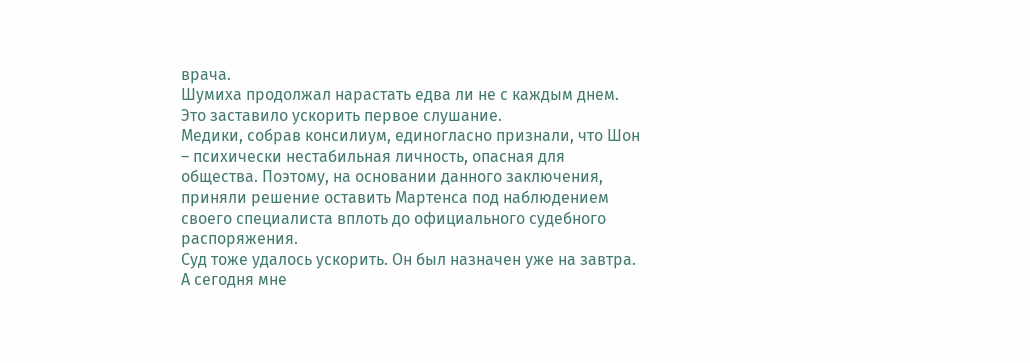врача.
Шумиха продолжал нарастать едва ли не с каждым днем. Это заставило ускорить первое слушание.
Медики, собрав консилиум, единогласно признали, что Шон – психически нестабильная личность, опасная для общества. Поэтому, на основании данного заключения, приняли решение оставить Мартенса под наблюдением своего специалиста вплоть до официального судебного распоряжения.
Суд тоже удалось ускорить. Он был назначен уже на завтра. А сегодня мне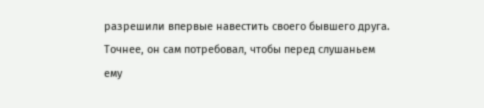разрешили впервые навестить своего бывшего друга. Точнее, он сам потребовал, чтобы перед слушаньем ему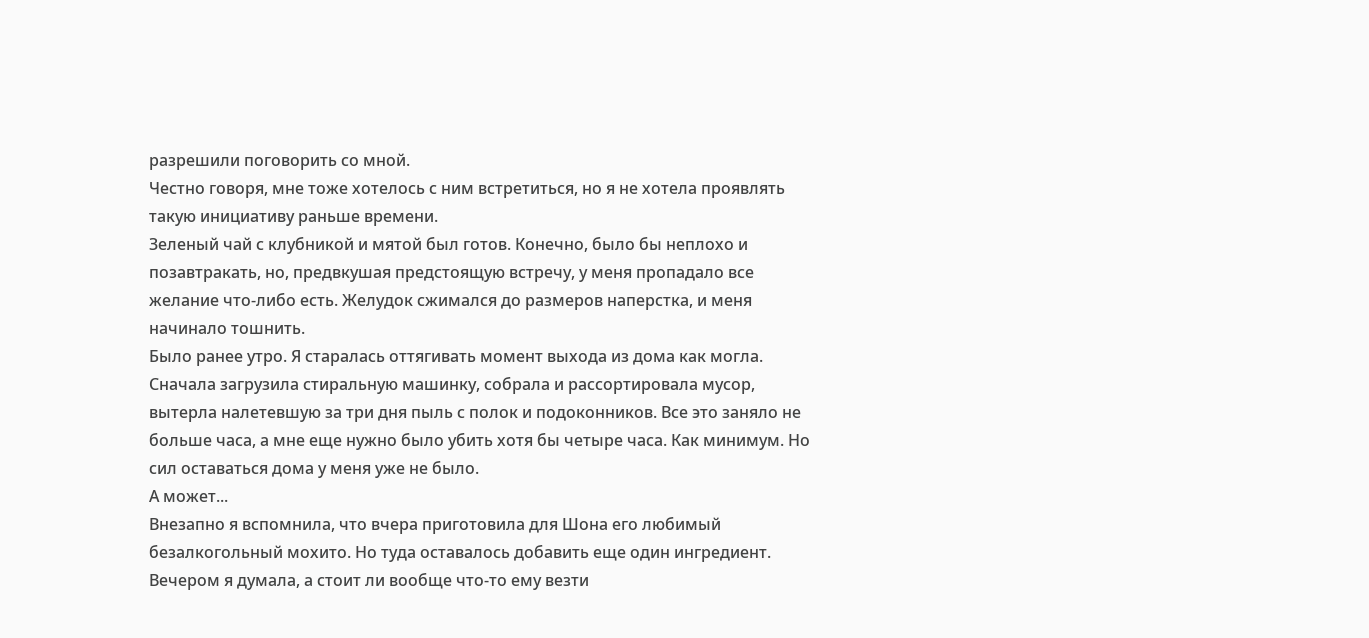разрешили поговорить со мной.
Честно говоря, мне тоже хотелось с ним встретиться, но я не хотела проявлять такую инициативу раньше времени.
Зеленый чай с клубникой и мятой был готов. Конечно, было бы неплохо и позавтракать, но, предвкушая предстоящую встречу, у меня пропадало все желание что-либо есть. Желудок сжимался до размеров наперстка, и меня начинало тошнить.
Было ранее утро. Я старалась оттягивать момент выхода из дома как могла. Сначала загрузила стиральную машинку, собрала и рассортировала мусор, вытерла налетевшую за три дня пыль с полок и подоконников. Все это заняло не больше часа, а мне еще нужно было убить хотя бы четыре часа. Как минимум. Но сил оставаться дома у меня уже не было.
А может...
Внезапно я вспомнила, что вчера приготовила для Шона его любимый безалкогольный мохито. Но туда оставалось добавить еще один ингредиент.
Вечером я думала, а стоит ли вообще что-то ему везти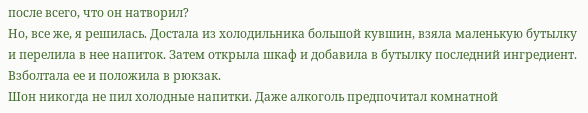после всего, что он натворил?
Но, все же, я решилась. Достала из холодильника большой кувшин, взяла маленькую бутылку и перелила в нее напиток. Затем открыла шкаф и добавила в бутылку последний ингредиент. Взболтала ее и положила в рюкзак.
Шон никогда не пил холодные напитки. Даже алкоголь предпочитал комнатной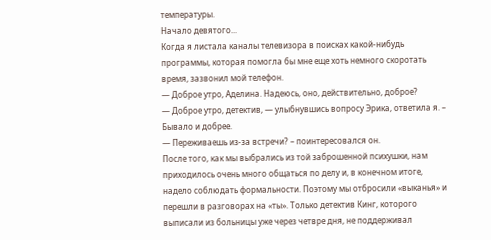температуры.
Начало девятого...
Когда я листала каналы телевизора в поисках какой-нибудь программы, которая помогла бы мне еще хоть немного скоротать время, зазвонил мой телефон.
— Доброе утро, Аделина. Надеюсь, оно, действительно, доброе?
— Доброе утро, детектив, — улыбнувшись вопросу Эрика, ответила я. – Бывало и добрее.
— Переживаешь из-за встречи? – поинтересовался он.
После того, как мы выбрались из той заброшенной психушки, нам приходилось очень много общаться по делу и, в конечном итоге, надело соблюдать формальности. Поэтому мы отбросили «выканья» и перешли в разговорах на «ты». Только детектив Кинг, которого выписали из больницы уже через четвре дня, не поддерживал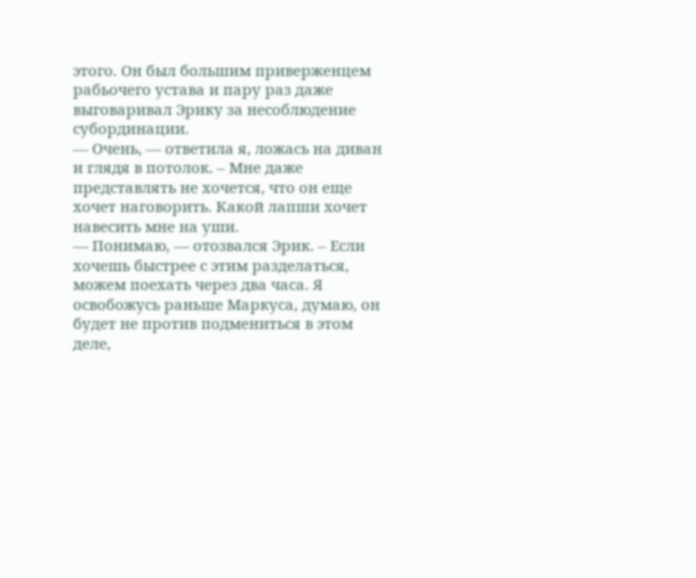этого. Он был большим приверженцем рабьочего устава и пару раз даже выговаривал Эрику за несоблюдение субординации.
— Очень, — ответила я, ложась на диван и глядя в потолок. – Мне даже представлять не хочется, что он еще хочет наговорить. Какой лапши хочет навесить мне на уши.
— Понимаю, — отозвался Эрик. – Если хочешь быстрее с этим разделаться, можем поехать через два часа. Я освобожусь раньше Маркуса, думаю, он будет не против подмениться в этом деле,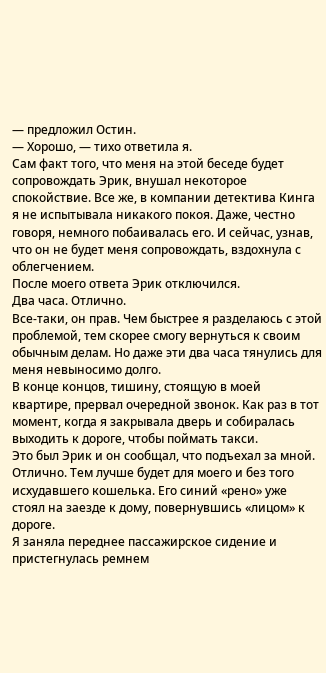— предложил Остин.
— Хорошо, — тихо ответила я.
Сам факт того, что меня на этой беседе будет сопровождать Эрик, внушал некоторое спокойствие. Все же, в компании детектива Кинга я не испытывала никакого покоя. Даже, честно говоря, немного побаивалась его. И сейчас, узнав, что он не будет меня сопровождать, вздохнула с облегчением.
После моего ответа Эрик отключился.
Два часа. Отлично.
Все-таки, он прав. Чем быстрее я разделаюсь с этой проблемой, тем скорее смогу вернуться к своим обычным делам. Но даже эти два часа тянулись для меня невыносимо долго.
В конце концов, тишину, стоящую в моей квартире, прервал очередной звонок. Как раз в тот момент, когда я закрывала дверь и собиралась выходить к дороге, чтобы поймать такси.
Это был Эрик и он сообщал, что подъехал за мной.
Отлично. Тем лучше будет для моего и без того исхудавшего кошелька. Его синий «рено» уже стоял на заезде к дому, повернувшись «лицом» к дороге.
Я заняла переднее пассажирское сидение и пристегнулась ремнем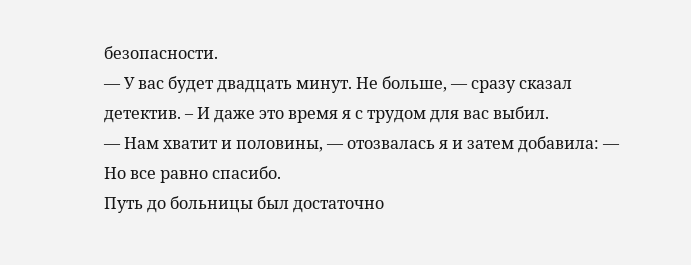безопасности.
— У вас будет двадцать минут. Не больше, — сразу сказал детектив. – И даже это время я с трудом для вас выбил.
— Нам хватит и половины, — отозвалась я и затем добавила: — Но все равно спасибо.
Путь до больницы был достаточно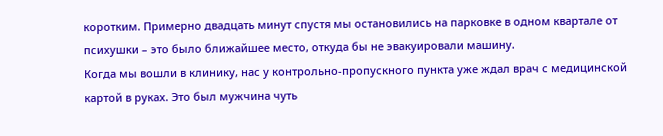коротким. Примерно двадцать минут спустя мы остановились на парковке в одном квартале от психушки – это было ближайшее место, откуда бы не эвакуировали машину.
Когда мы вошли в клинику, нас у контрольно-пропускного пункта уже ждал врач с медицинской картой в руках. Это был мужчина чуть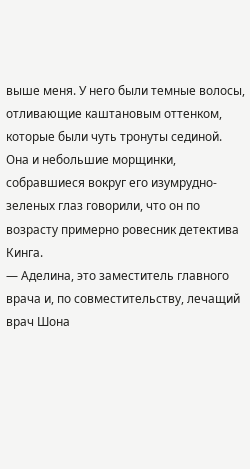выше меня. У него были темные волосы, отливающие каштановым оттенком, которые были чуть тронуты сединой. Она и небольшие морщинки, собравшиеся вокруг его изумрудно-зеленых глаз говорили, что он по возрасту примерно ровесник детектива Кинга.
— Аделина, это заместитель главного врача и, по совместительству, лечащий врач Шона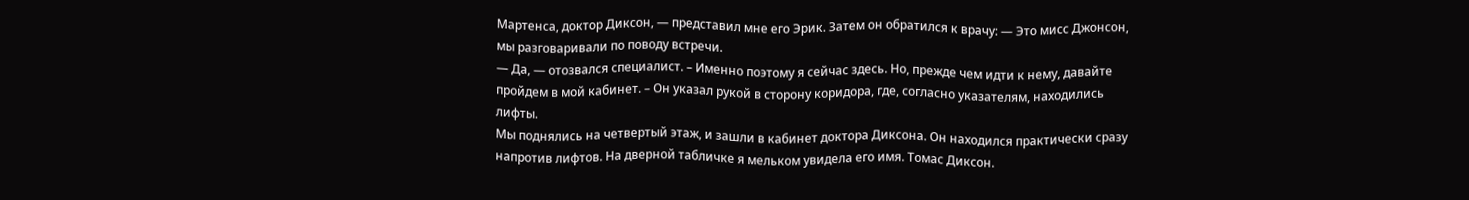Мартенса, доктор Диксон, — представил мне его Эрик. Затем он обратился к врачу: — Это мисс Джонсон, мы разговаривали по поводу встречи.
— Да, — отозвался специалист. – Именно поэтому я сейчас здесь. Но, прежде чем идти к нему, давайте пройдем в мой кабинет. – Он указал рукой в сторону коридора, где, согласно указателям, находились лифты.
Мы поднялись на четвертый этаж, и зашли в кабинет доктора Диксона. Он находился практически сразу напротив лифтов. На дверной табличке я мельком увидела его имя. Томас Диксон.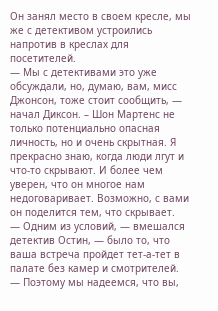Он занял место в своем кресле, мы же с детективом устроились напротив в креслах для посетителей.
— Мы с детективами это уже обсуждали, но, думаю, вам, мисс Джонсон, тоже стоит сообщить, — начал Диксон. – Шон Мартенс не только потенциально опасная личность, но и очень скрытная. Я прекрасно знаю, когда люди лгут и что-то скрывают. И более чем уверен, что он многое нам недоговаривает. Возможно, с вами он поделится тем, что скрывает.
— Одним из условий, — вмешался детектив Остин, — было то, что ваша встреча пройдет тет-а-тет в палате без камер и смотрителей.
— Поэтому мы надеемся, что вы,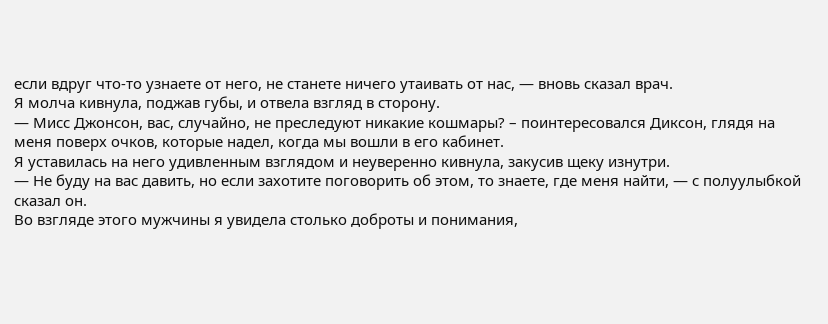если вдруг что-то узнаете от него, не станете ничего утаивать от нас, — вновь сказал врач.
Я молча кивнула, поджав губы, и отвела взгляд в сторону.
— Мисс Джонсон, вас, случайно, не преследуют никакие кошмары? – поинтересовался Диксон, глядя на меня поверх очков, которые надел, когда мы вошли в его кабинет.
Я уставилась на него удивленным взглядом и неуверенно кивнула, закусив щеку изнутри.
— Не буду на вас давить, но если захотите поговорить об этом, то знаете, где меня найти, — с полуулыбкой сказал он.
Во взгляде этого мужчины я увидела столько доброты и понимания,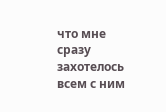что мне сразу захотелось всем с ним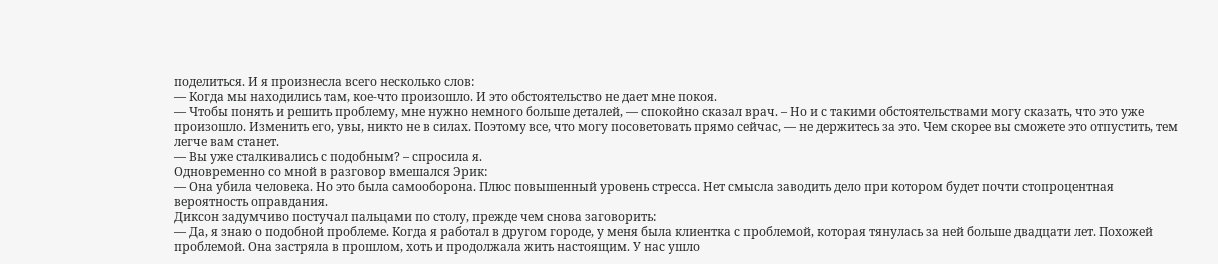поделиться. И я произнесла всего несколько слов:
— Когда мы находились там, кое-что произошло. И это обстоятельство не дает мне покоя.
— Чтобы понять и решить проблему, мне нужно немного больше деталей, — спокойно сказал врач. – Но и с такими обстоятельствами могу сказать, что это уже произошло. Изменить его, увы, никто не в силах. Поэтому все, что могу посоветовать прямо сейчас, — не держитесь за это. Чем скорее вы сможете это отпустить, тем легче вам станет.
— Вы уже сталкивались с подобным? – спросила я.
Одновременно со мной в разговор вмешался Эрик:
— Она убила человека. Но это была самооборона. Плюс повышенный уровень стресса. Нет смысла заводить дело при котором будет почти стопроцентная вероятность оправдания.
Диксон задумчиво постучал пальцами по столу, прежде чем снова заговорить:
— Да, я знаю о подобной проблеме. Когда я работал в другом городе, у меня была клиентка с проблемой, которая тянулась за ней больше двадцати лет. Похожей проблемой. Она застряла в прошлом, хоть и продолжала жить настоящим. У нас ушло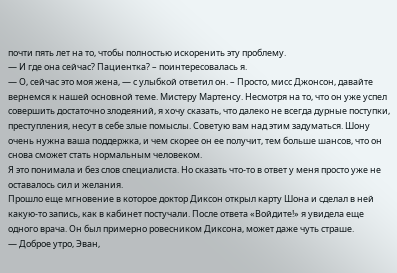почти пять лет на то, чтобы полностью искоренить эту проблему.
— И где она сейчас? Пациентка? – поинтересовалась я.
— О, сейчас это моя жена, — с улыбкой ответил он. – Просто, мисс Джонсон, давайте вернемся к нашей основной теме. Мистеру Мартенсу. Несмотря на то, что он уже успел совершить достаточно злодеяний, я хочу сказать, что далеко не всегда дурные поступки, преступления, несут в себе злые помыслы. Советую вам над этим задуматься. Шону очень нужна ваша поддержка, и чем скорее он ее получит, тем больше шансов, что он снова сможет стать нормальным человеком.
Я это понимала и без слов специалиста. Но сказать что-то в ответ у меня просто уже не оставалось сил и желания.
Прошло еще мгновение в которое доктор Диксон открыл карту Шона и сделал в ней какую-то запись, как в кабинет постучали. После ответа «Войдите!» я увидела еще одного врача. Он был примерно ровесником Диксона, может даже чуть страше.
— Доброе утро, Эван,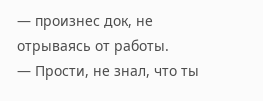— произнес док, не отрываясь от работы.
— Прости, не знал, что ты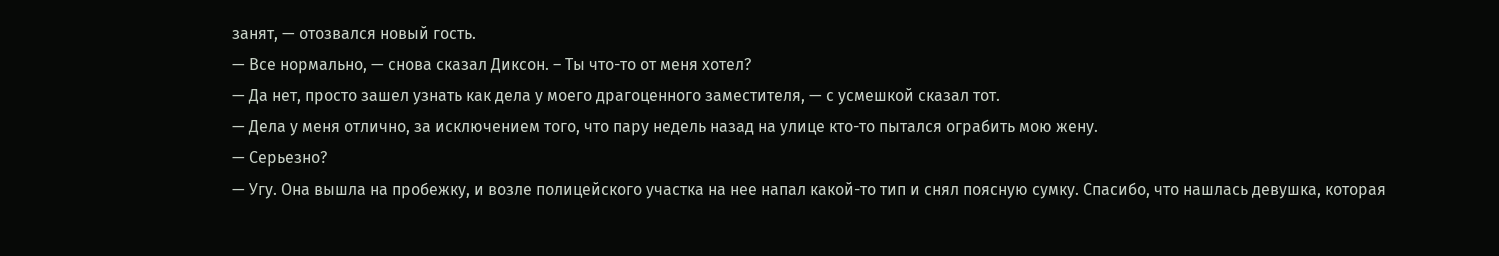занят, — отозвался новый гость.
— Все нормально, — снова сказал Диксон. – Ты что-то от меня хотел?
— Да нет, просто зашел узнать как дела у моего драгоценного заместителя, — с усмешкой сказал тот.
— Дела у меня отлично, за исключением того, что пару недель назад на улице кто-то пытался ограбить мою жену.
— Серьезно?
— Угу. Она вышла на пробежку, и возле полицейского участка на нее напал какой-то тип и снял поясную сумку. Спасибо, что нашлась девушка, которая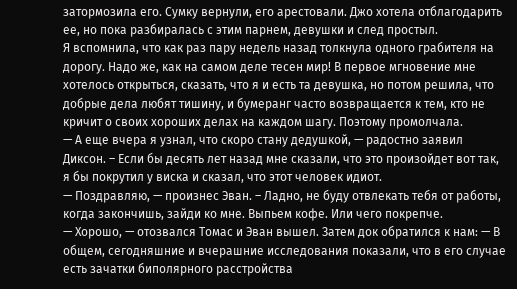затормозила его. Сумку вернули, его арестовали. Джо хотела отблагодарить ее, но пока разбиралась с этим парнем, девушки и след простыл.
Я вспомнила, что как раз пару недель назад толкнула одного грабителя на дорогу. Надо же, как на самом деле тесен мир! В первое мгновение мне хотелось открыться, сказать, что я и есть та девушка, но потом решила, что добрые дела любят тишину, и бумеранг часто возвращается к тем, кто не кричит о своих хороших делах на каждом шагу. Поэтому промолчала.
— А еще вчера я узнал, что скоро стану дедушкой, — радостно заявил Диксон. – Если бы десять лет назад мне сказали, что это произойдет вот так, я бы покрутил у виска и сказал, что этот человек идиот.
— Поздравляю, — произнес Эван. – Ладно, не буду отвлекать тебя от работы, когда закончишь, зайди ко мне. Выпьем кофе. Или чего покрепче.
— Хорошо, — отозвался Томас и Эван вышел. Затем док обратился к нам: — В общем, сегодняшние и вчерашние исследования показали, что в его случае есть зачатки биполярного расстройства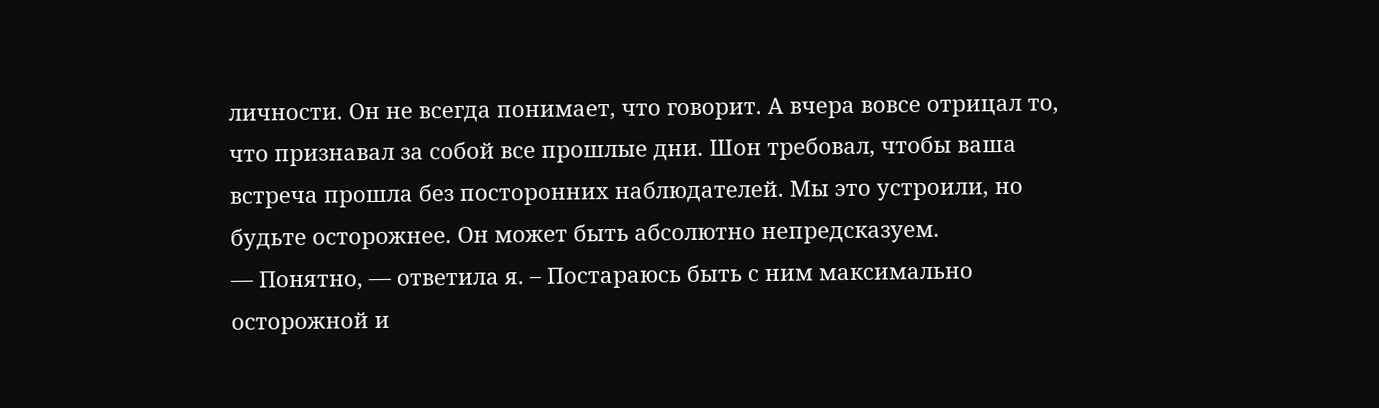личности. Он не всегда понимает, что говорит. А вчера вовсе отрицал то, что признавал за собой все прошлые дни. Шон требовал, чтобы ваша встреча прошла без посторонних наблюдателей. Мы это устроили, но будьте осторожнее. Он может быть абсолютно непредсказуем.
— Понятно, — ответила я. – Постараюсь быть с ним максимально осторожной и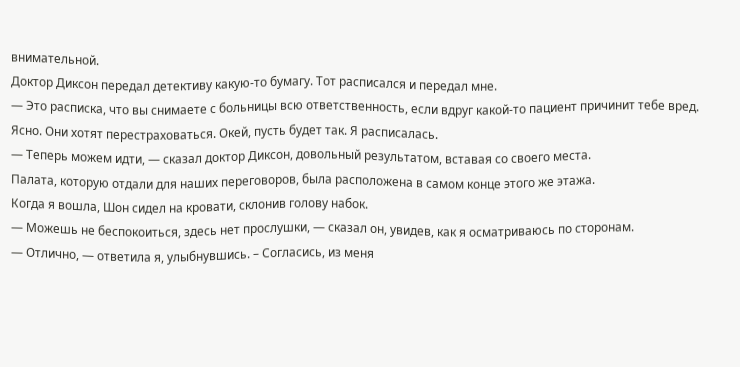внимательной.
Доктор Диксон передал детективу какую-то бумагу. Тот расписался и передал мне.
— Это расписка, что вы снимаете с больницы всю ответственность, если вдруг какой-то пациент причинит тебе вред.
Ясно. Они хотят перестраховаться. Окей, пусть будет так. Я расписалась.
— Теперь можем идти, — сказал доктор Диксон, довольный результатом, вставая со своего места.
Палата, которую отдали для наших переговоров, была расположена в самом конце этого же этажа.
Когда я вошла, Шон сидел на кровати, склонив голову набок.
— Можешь не беспокоиться, здесь нет прослушки, — сказал он, увидев, как я осматриваюсь по сторонам.
— Отлично, — ответила я, улыбнувшись. – Согласись, из меня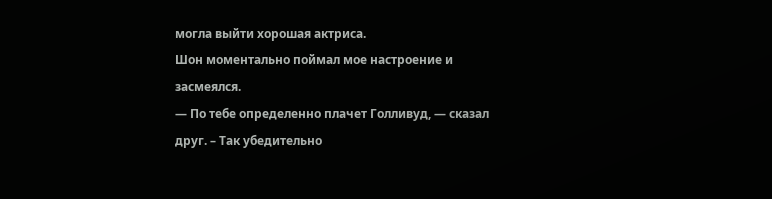могла выйти хорошая актриса.
Шон моментально поймал мое настроение и засмеялся.
— По тебе определенно плачет Голливуд, — сказал друг. – Так убедительно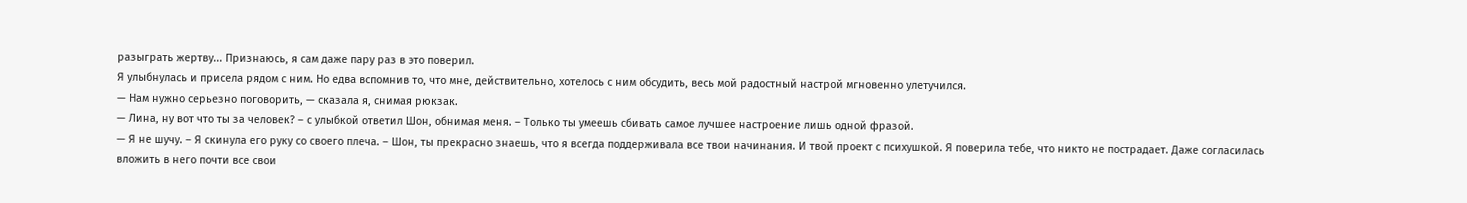разыграть жертву... Признаюсь, я сам даже пару раз в это поверил.
Я улыбнулась и присела рядом с ним. Но едва вспомнив то, что мне, действительно, хотелось с ним обсудить, весь мой радостный настрой мгновенно улетучился.
— Нам нужно серьезно поговорить, — сказала я, снимая рюкзак.
— Лина, ну вот что ты за человек? – с улыбкой ответил Шон, обнимая меня. – Только ты умеешь сбивать самое лучшее настроение лишь одной фразой.
— Я не шучу. – Я скинула его руку со своего плеча. – Шон, ты прекрасно знаешь, что я всегда поддерживала все твои начинания. И твой проект с психушкой. Я поверила тебе, что никто не пострадает. Даже согласилась вложить в него почти все свои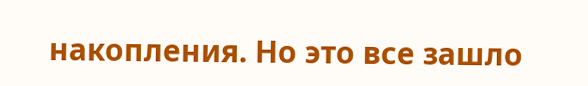накопления. Но это все зашло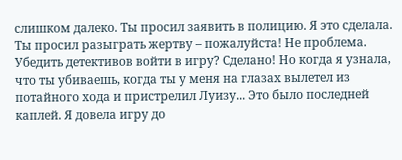слишком далеко. Ты просил заявить в полицию. Я это сделала. Ты просил разыграть жертву – пожалуйста! Не проблема. Убедить детективов войти в игру? Сделано! Но когда я узнала, что ты убиваешь, когда ты у меня на глазах вылетел из потайного хода и пристрелил Луизу... Это было последней каплей. Я довела игру до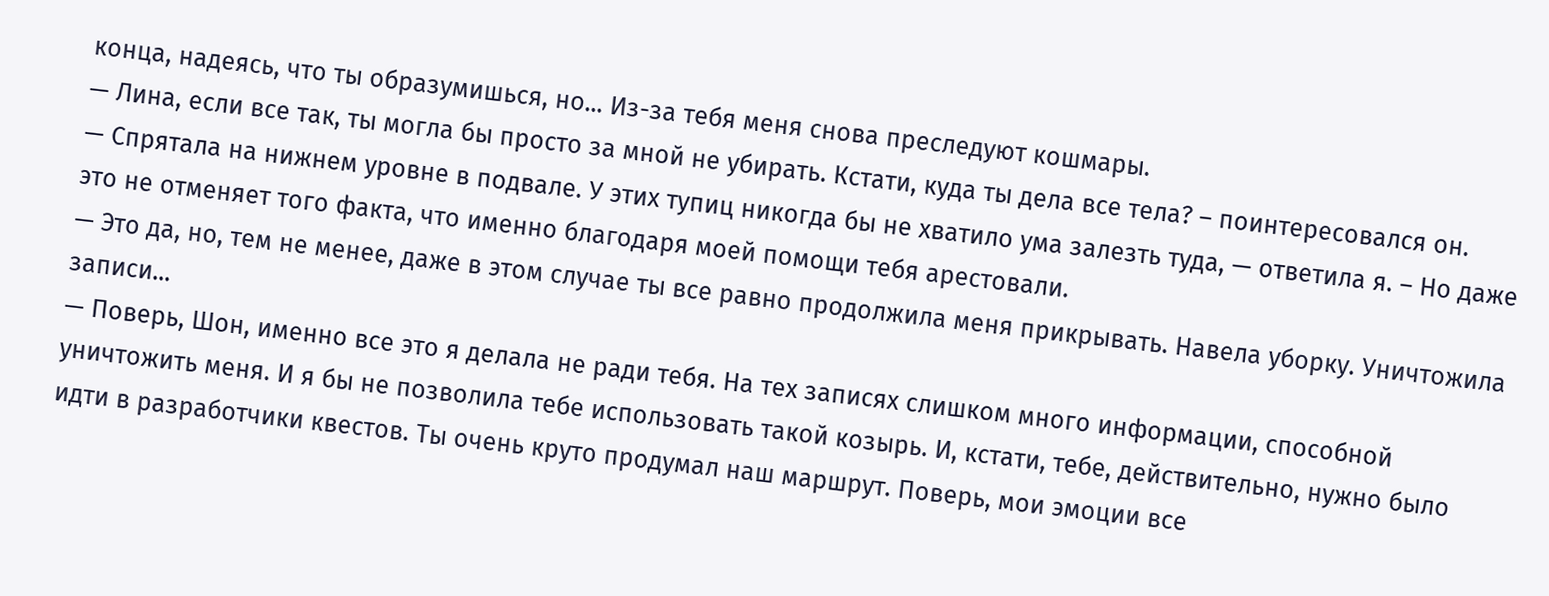конца, надеясь, что ты образумишься, но... Из-за тебя меня снова преследуют кошмары.
— Лина, если все так, ты могла бы просто за мной не убирать. Кстати, куда ты дела все тела? – поинтересовался он.
— Спрятала на нижнем уровне в подвале. У этих тупиц никогда бы не хватило ума залезть туда, — ответила я. – Но даже это не отменяет того факта, что именно благодаря моей помощи тебя арестовали.
— Это да, но, тем не менее, даже в этом случае ты все равно продолжила меня прикрывать. Навела уборку. Уничтожила записи...
— Поверь, Шон, именно все это я делала не ради тебя. На тех записях слишком много информации, способной уничтожить меня. И я бы не позволила тебе использовать такой козырь. И, кстати, тебе, действительно, нужно было идти в разработчики квестов. Ты очень круто продумал наш маршрут. Поверь, мои эмоции все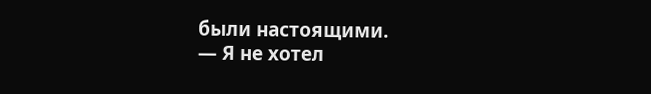были настоящими.
— Я не хотел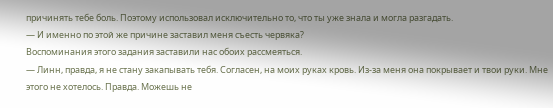причинять тебе боль. Поэтому использовал исключительно то, что ты уже знала и могла разгадать.
— И именно по этой же причине заставил меня съесть червяка?
Воспоминания этого задания заставили нас обоих рассмеяться.
— Линн, правда, я не стану закапывать тебя. Согласен, на моих руках кровь. Из-за меня она покрывает и твои руки. Мне этого не хотелось. Правда. Можешь не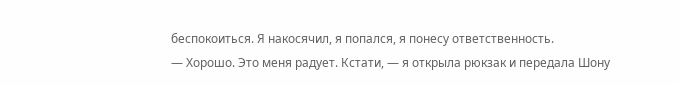беспокоиться. Я накосячил, я попался, я понесу ответственность.
— Хорошо. Это меня радует. Кстати, — я открыла рюкзак и передала Шону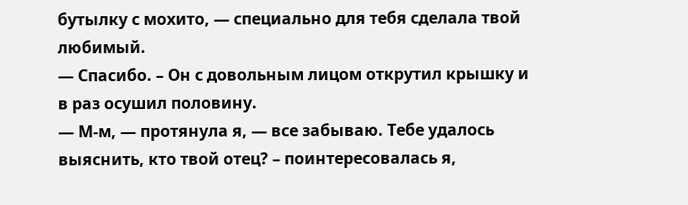бутылку с мохито, — специально для тебя сделала твой любимый.
— Спасибо. – Он с довольным лицом открутил крышку и в раз осушил половину.
— М-м, — протянула я, — все забываю. Тебе удалось выяснить, кто твой отец? – поинтересовалась я,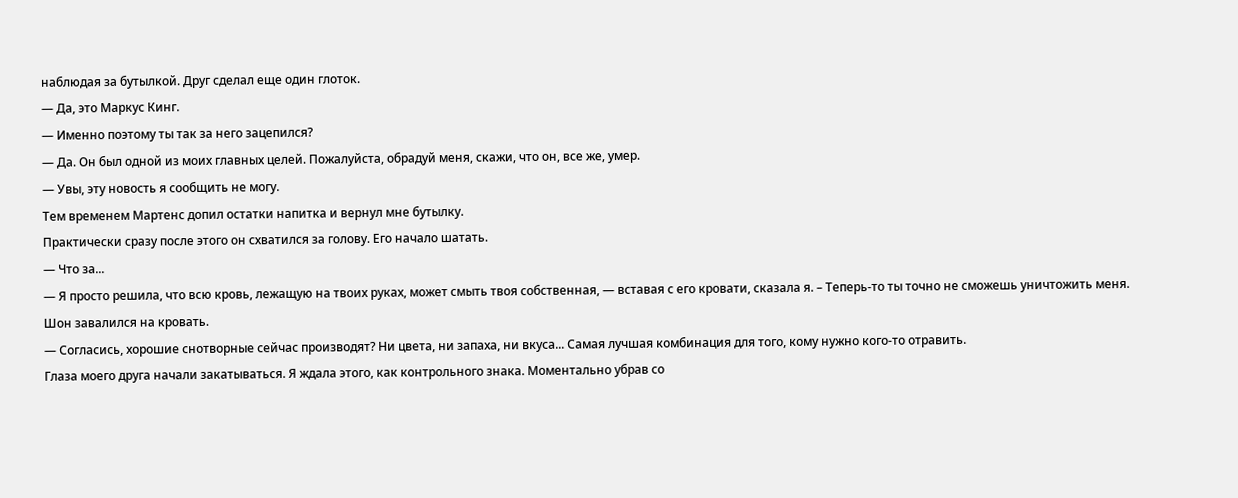наблюдая за бутылкой. Друг сделал еще один глоток.
— Да, это Маркус Кинг.
— Именно поэтому ты так за него зацепился?
— Да. Он был одной из моих главных целей. Пожалуйста, обрадуй меня, скажи, что он, все же, умер.
— Увы, эту новость я сообщить не могу.
Тем временем Мартенс допил остатки напитка и вернул мне бутылку.
Практически сразу после этого он схватился за голову. Его начало шатать.
— Что за...
— Я просто решила, что всю кровь, лежащую на твоих руках, может смыть твоя собственная, — вставая с его кровати, сказала я. – Теперь-то ты точно не сможешь уничтожить меня.
Шон завалился на кровать.
— Согласись, хорошие снотворные сейчас производят? Ни цвета, ни запаха, ни вкуса... Самая лучшая комбинация для того, кому нужно кого-то отравить.
Глаза моего друга начали закатываться. Я ждала этого, как контрольного знака. Моментально убрав со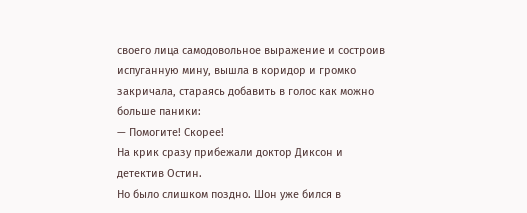своего лица самодовольное выражение и состроив испуганную мину, вышла в коридор и громко закричала, стараясь добавить в голос как можно больше паники:
— Помогите! Скорее!
На крик сразу прибежали доктор Диксон и детектив Остин.
Но было слишком поздно. Шон уже бился в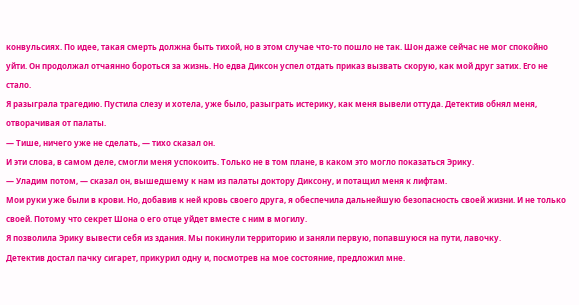конвульсиях. По идее, такая смерть должна быть тихой, но в этом случае что-то пошло не так. Шон даже сейчас не мог спокойно уйти. Он продолжал отчаянно бороться за жизнь. Но едва Диксон успел отдать приказ вызвать скорую, как мой друг затих. Его не стало.
Я разыграла трагедию. Пустила слезу и хотела, уже было, разыграть истерику, как меня вывели оттуда. Детектив обнял меня, отворачивая от палаты.
— Тише, ничего уже не сделать, — тихо сказал он.
И эти слова, в самом деле, смогли меня успокоить. Только не в том плане, в каком это могло показаться Эрику.
— Уладим потом, — сказал он, вышедшему к нам из палаты доктору Диксону, и потащил меня к лифтам.
Мои руки уже были в крови. Но, добавив к ней кровь своего друга, я обеспечила дальнейшую безопасность своей жизни. И не только своей. Потому что секрет Шона о его отце уйдет вместе с ним в могилу.
Я позволила Эрику вывести себя из здания. Мы покинули территорию и заняли первую, попавшуюся на пути, лавочку.
Детектив достал пачку сигарет, прикурил одну и, посмотрев на мое состояние, предложил мне.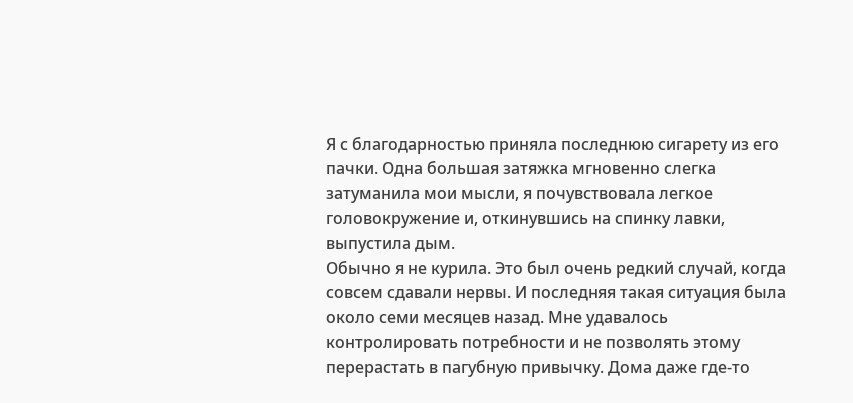Я с благодарностью приняла последнюю сигарету из его пачки. Одна большая затяжка мгновенно слегка затуманила мои мысли, я почувствовала легкое головокружение и, откинувшись на спинку лавки, выпустила дым.
Обычно я не курила. Это был очень редкий случай, когда совсем сдавали нервы. И последняя такая ситуация была около семи месяцев назад. Мне удавалось контролировать потребности и не позволять этому перерастать в пагубную привычку. Дома даже где-то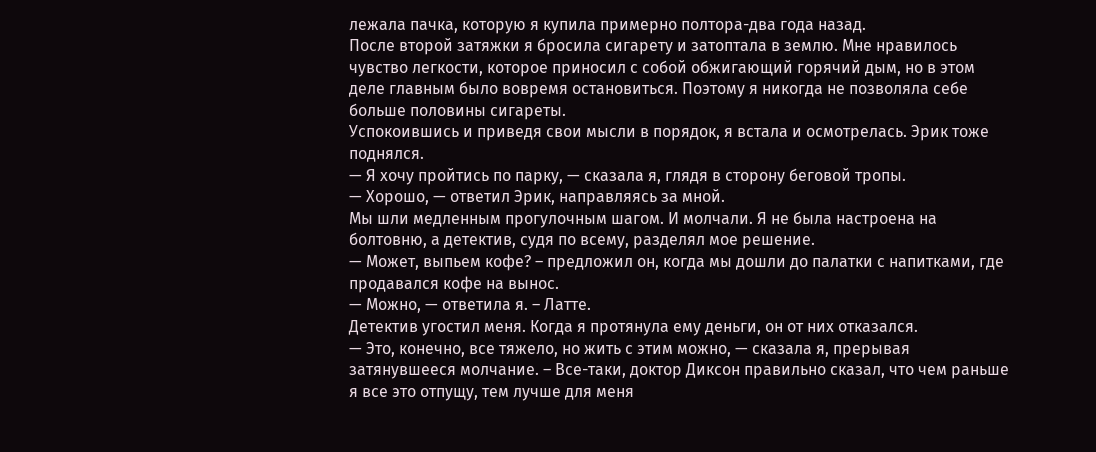лежала пачка, которую я купила примерно полтора-два года назад.
После второй затяжки я бросила сигарету и затоптала в землю. Мне нравилось чувство легкости, которое приносил с собой обжигающий горячий дым, но в этом деле главным было вовремя остановиться. Поэтому я никогда не позволяла себе больше половины сигареты.
Успокоившись и приведя свои мысли в порядок, я встала и осмотрелась. Эрик тоже поднялся.
— Я хочу пройтись по парку, — сказала я, глядя в сторону беговой тропы.
— Хорошо, — ответил Эрик, направляясь за мной.
Мы шли медленным прогулочным шагом. И молчали. Я не была настроена на болтовню, а детектив, судя по всему, разделял мое решение.
— Может, выпьем кофе? – предложил он, когда мы дошли до палатки с напитками, где продавался кофе на вынос.
— Можно, — ответила я. – Латте.
Детектив угостил меня. Когда я протянула ему деньги, он от них отказался.
— Это, конечно, все тяжело, но жить с этим можно, — сказала я, прерывая затянувшееся молчание. – Все-таки, доктор Диксон правильно сказал, что чем раньше я все это отпущу, тем лучше для меня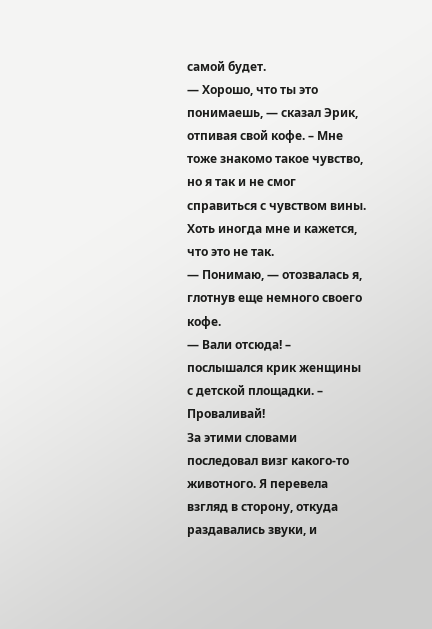самой будет.
— Хорошо, что ты это понимаешь, — сказал Эрик, отпивая свой кофе. – Мне тоже знакомо такое чувство, но я так и не смог справиться с чувством вины. Хоть иногда мне и кажется, что это не так.
— Понимаю, — отозвалась я, глотнув еще немного своего кофе.
— Вали отсюда! – послышался крик женщины с детской площадки. – Проваливай!
За этими словами последовал визг какого-то животного. Я перевела взгляд в сторону, откуда раздавались звуки, и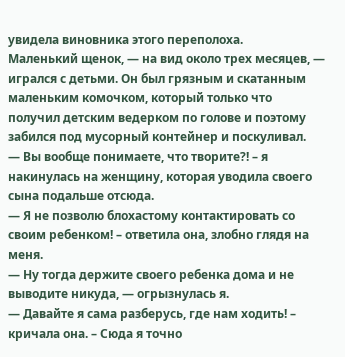увидела виновника этого переполоха.
Маленький щенок, — на вид около трех месяцев, — игрался с детьми. Он был грязным и скатанным маленьким комочком, который только что получил детским ведерком по голове и поэтому забился под мусорный контейнер и поскуливал.
— Вы вообще понимаете, что творите?! – я накинулась на женщину, которая уводила своего сына подальше отсюда.
— Я не позволю блохастому контактировать со своим ребенком! – ответила она, злобно глядя на меня.
— Ну тогда держите своего ребенка дома и не выводите никуда, — огрызнулась я.
— Давайте я сама разберусь, где нам ходить! – кричала она. – Сюда я точно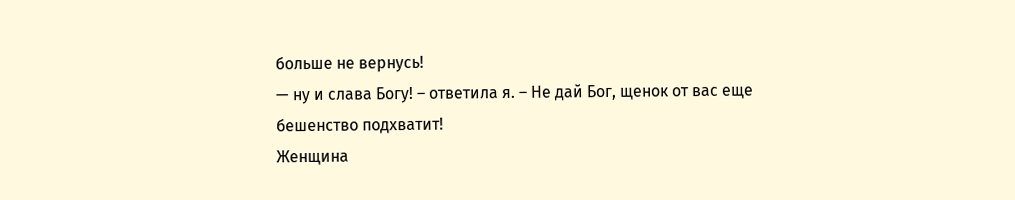больше не вернусь!
— ну и слава Богу! – ответила я. – Не дай Бог, щенок от вас еще бешенство подхватит!
Женщина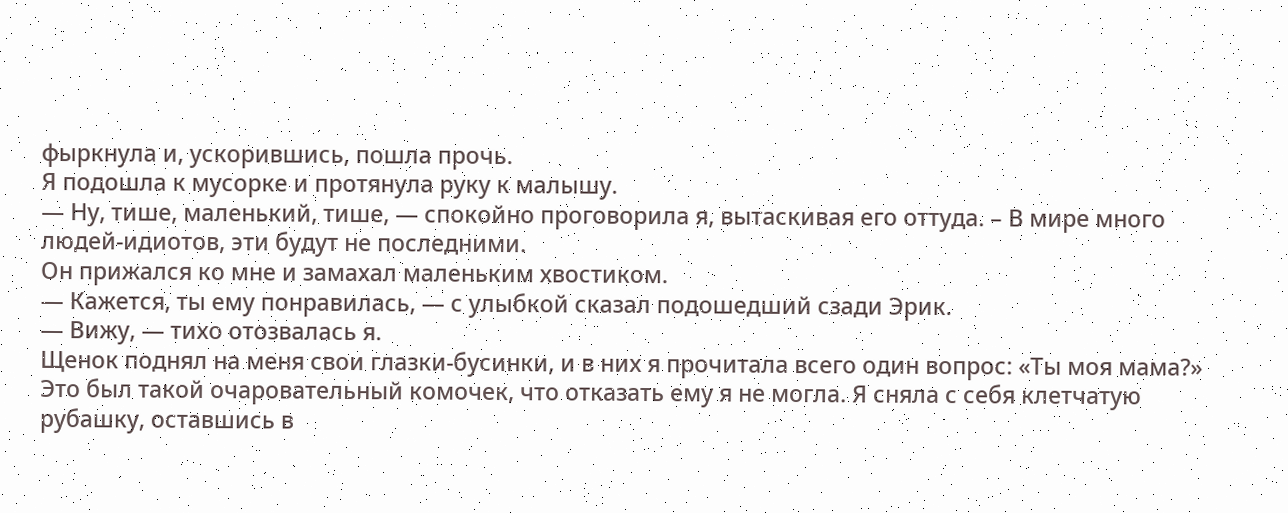фыркнула и, ускорившись, пошла прочь.
Я подошла к мусорке и протянула руку к малышу.
— Ну, тише, маленький, тише, — спокойно проговорила я, вытаскивая его оттуда. – В мире много людей-идиотов, эти будут не последними.
Он прижался ко мне и замахал маленьким хвостиком.
— Кажется, ты ему понравилась, — с улыбкой сказал подошедший сзади Эрик.
— Вижу, — тихо отозвалась я.
Щенок поднял на меня свои глазки-бусинки, и в них я прочитала всего один вопрос: «Ты моя мама?»
Это был такой очаровательный комочек, что отказать ему я не могла. Я сняла с себя клетчатую рубашку, оставшись в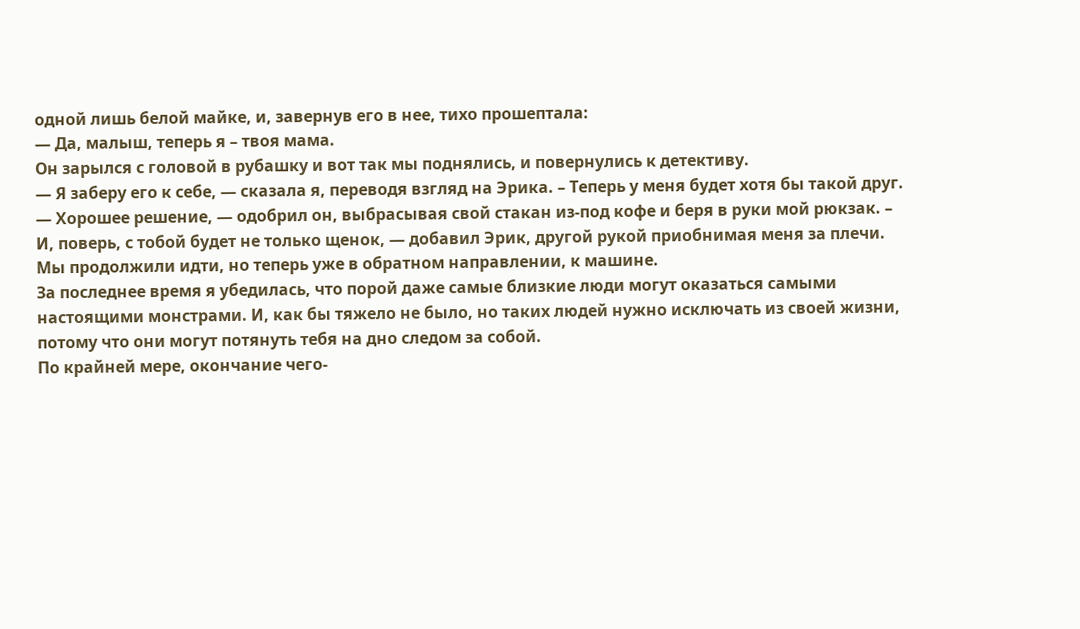одной лишь белой майке, и, завернув его в нее, тихо прошептала:
— Да, малыш, теперь я – твоя мама.
Он зарылся с головой в рубашку и вот так мы поднялись, и повернулись к детективу.
— Я заберу его к себе, — сказала я, переводя взгляд на Эрика. – Теперь у меня будет хотя бы такой друг.
— Хорошее решение, — одобрил он, выбрасывая свой стакан из-под кофе и беря в руки мой рюкзак. – И, поверь, с тобой будет не только щенок, — добавил Эрик, другой рукой приобнимая меня за плечи.
Мы продолжили идти, но теперь уже в обратном направлении, к машине.
За последнее время я убедилась, что порой даже самые близкие люди могут оказаться самыми настоящими монстрами. И, как бы тяжело не было, но таких людей нужно исключать из своей жизни, потому что они могут потянуть тебя на дно следом за собой.
По крайней мере, окончание чего-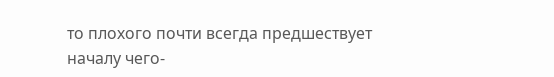то плохого почти всегда предшествует началу чего-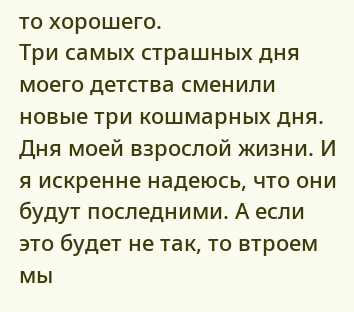то хорошего.
Три самых страшных дня моего детства сменили новые три кошмарных дня. Дня моей взрослой жизни. И я искренне надеюсь, что они будут последними. А если это будет не так, то втроем мы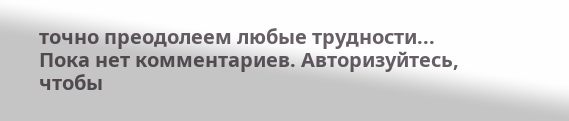точно преодолеем любые трудности...
Пока нет комментариев. Авторизуйтесь, чтобы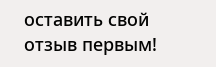оставить свой отзыв первым!